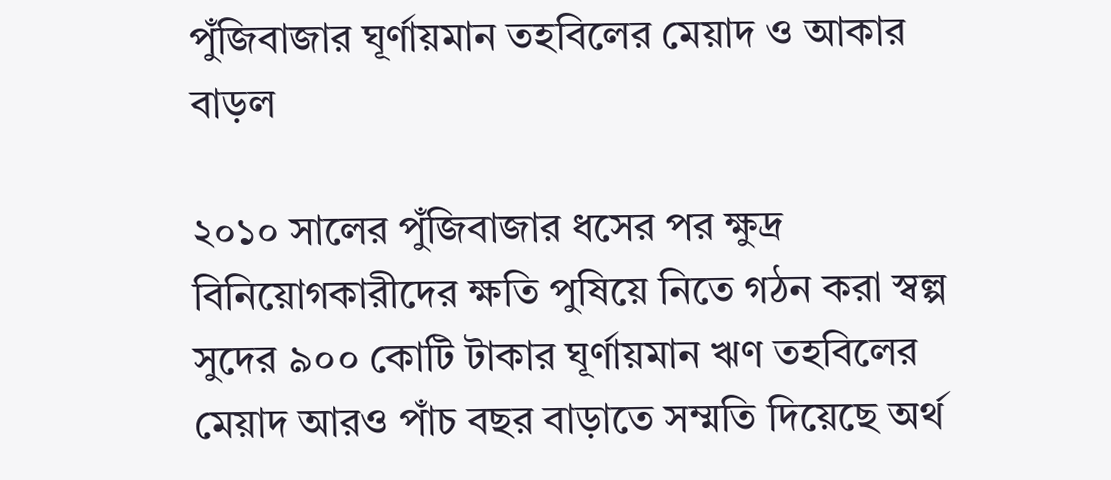পুঁজিবাজার ঘূর্ণায়মান তহবিলের মেয়াদ ও আকার বাড়ল

২০১০ সালের পুঁজিবাজার ধসের পর ক্ষুদ্র বিনিয়োগকারীদের ক্ষতি পুষিয়ে নিতে গঠন করা স্বল্প সুদের ৯০০ কোটি টাকার ঘূর্ণায়মান ঋণ তহবিলের মেয়াদ আরও পাঁচ বছর বাড়াতে সম্মতি দিয়েছে অর্থ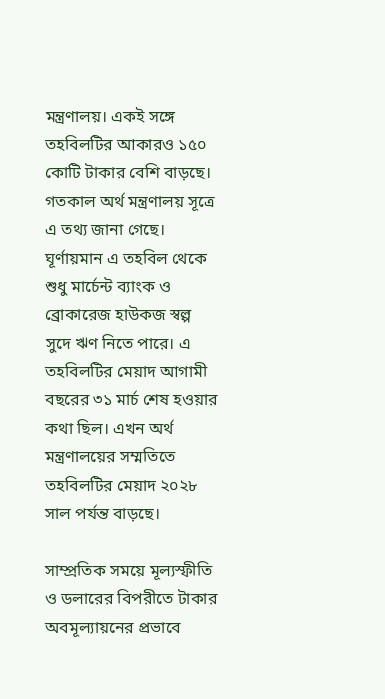মন্ত্রণালয়। একই সঙ্গে তহবিলটির আকারও ১৫০ কোটি টাকার বেশি বাড়ছে। গতকাল অর্থ মন্ত্রণালয় সূত্রে এ তথ্য জানা গেছে। ঘূর্ণায়মান এ তহবিল থেকে শুধু মার্চেন্ট ব্যাংক ও ব্রোকারেজ হাউকজ স্বল্প সুদে ঋণ নিতে পারে। এ তহবিলটির মেয়াদ আগামী বছরের ৩১ মার্চ শেষ হওয়ার কথা ছিল। এখন অর্থ মন্ত্রণালয়ের সম্মতিতে তহবিলটির মেয়াদ ২০২৮ সাল পর্যন্ত বাড়ছে।

সাম্প্রতিক সময়ে মূল্যস্ফীতি ও ডলারের বিপরীতে টাকার অবমূল্যায়নের প্রভাবে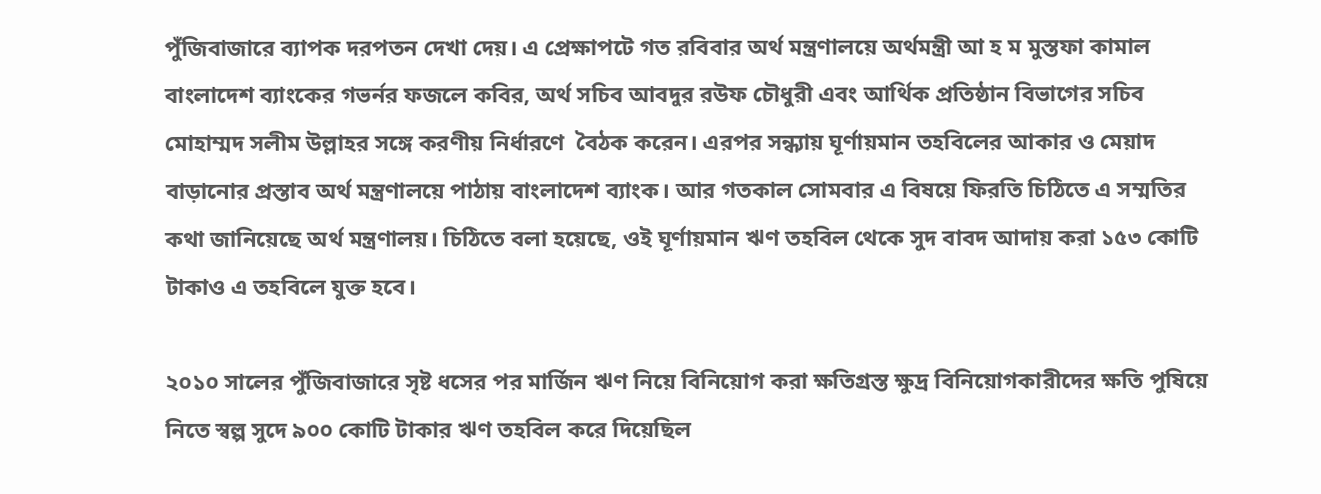পুঁজিবাজারে ব্যাপক দরপতন দেখা দেয়। এ প্রেক্ষাপটে গত রবিবার অর্থ মন্ত্রণালয়ে অর্থমন্ত্রী আ হ ম মুস্তফা কামাল বাংলাদেশ ব্যাংকের গভর্নর ফজলে কবির, অর্থ সচিব আবদুর রউফ চৌধুরী এবং আর্থিক প্রতিষ্ঠান বিভাগের সচিব মোহাম্মদ সলীম উল্লাহর সঙ্গে করণীয় নির্ধারণে  বৈঠক করেন। এরপর সন্ধ্যায় ঘূর্ণায়মান তহবিলের আকার ও মেয়াদ বাড়ানোর প্রস্তাব অর্থ মন্ত্রণালয়ে পাঠায় বাংলাদেশ ব্যাংক। আর গতকাল সোমবার এ বিষয়ে ফিরতি চিঠিতে এ সম্মতির কথা জানিয়েছে অর্থ মন্ত্রণালয়। চিঠিতে বলা হয়েছে, ওই ঘূর্ণায়মান ঋণ তহবিল থেকে সুদ বাবদ আদায় করা ১৫৩ কোটি টাকাও এ তহবিলে যুক্ত হবে।

২০১০ সালের পুঁজিবাজারে সৃষ্ট ধসের পর মার্জিন ঋণ নিয়ে বিনিয়োগ করা ক্ষতিগ্রস্ত ক্ষুদ্র বিনিয়োগকারীদের ক্ষতি পুষিয়ে নিতে স্বল্প সুদে ৯০০ কোটি টাকার ঋণ তহবিল করে দিয়েছিল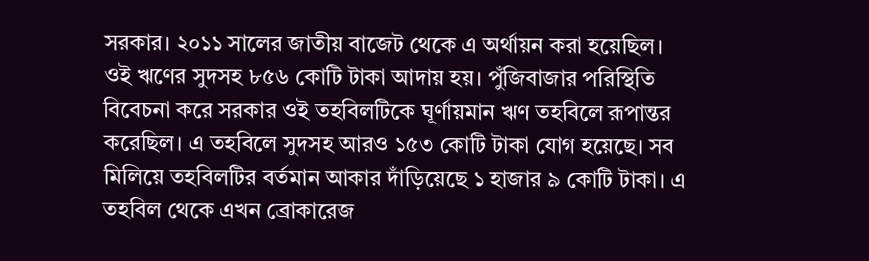সরকার। ২০১১ সালের জাতীয় বাজেট থেকে এ অর্থায়ন করা হয়েছিল। ওই ঋণের সুদসহ ৮৫৬ কোটি টাকা আদায় হয়। পুঁজিবাজার পরিস্থিতি বিবেচনা করে সরকার ওই তহবিলটিকে ঘূর্ণায়মান ঋণ তহবিলে রূপান্তর করেছিল। এ তহবিলে সুদসহ আরও ১৫৩ কোটি টাকা যোগ হয়েছে। সব মিলিয়ে তহবিলটির বর্তমান আকার দাঁড়িয়েছে ১ হাজার ৯ কোটি টাকা। এ তহবিল থেকে এখন ব্রোকারেজ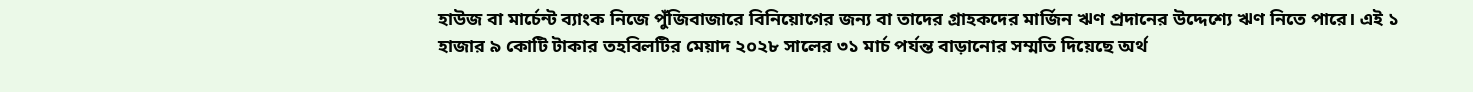হাউজ বা মার্চেন্ট ব্যাংক নিজে পুঁজিবাজারে বিনিয়োগের জন্য বা তাদের গ্রাহকদের মার্জিন ঋণ প্রদানের উদ্দেশ্যে ঋণ নিতে পারে। এই ১ হাজার ৯ কোটি টাকার তহবিলটির মেয়াদ ২০২৮ সালের ৩১ মার্চ পর্যন্ত বাড়ানোর সম্মতি দিয়েছে অর্থ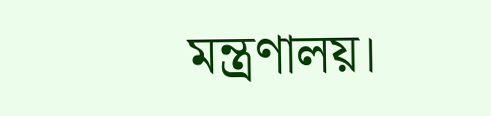মন্ত্রণালয়।